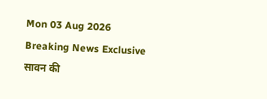Mon 03 Aug 2026
Breaking News Exclusive
सावन की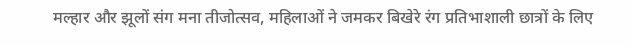मल्हार और झूलों संग मना तीजोत्सव, महिलाओं ने जमकर बिखेरे रंग प्रतिभाशाली छात्रों के लिए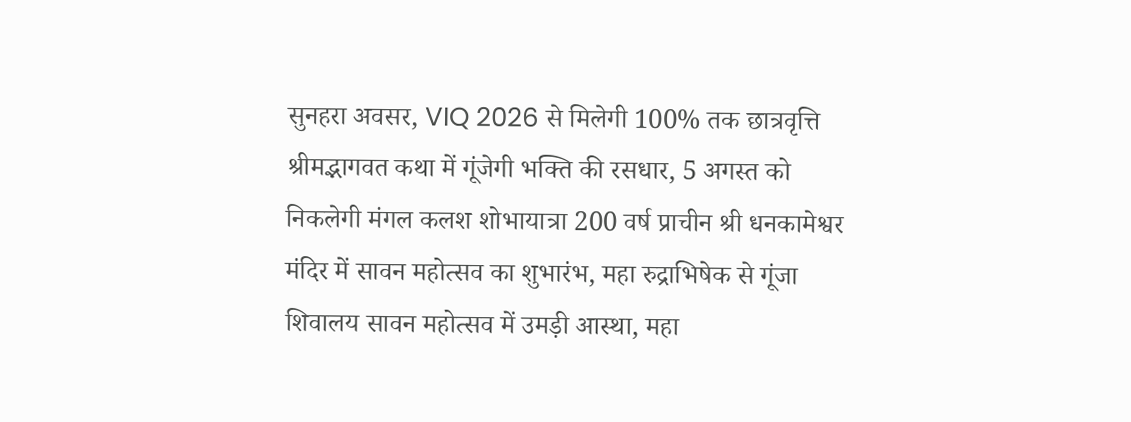सुनहरा अवसर, VIQ 2026 से मिलेगी 100% तक छात्रवृत्ति श्रीमद्भागवत कथा में गूंजेगी भक्ति की रसधार, 5 अगस्त को निकलेगी मंगल कलश शोभायात्रा 200 वर्ष प्राचीन श्री धनकामेश्वर मंदिर में सावन महोत्सव का शुभारंभ, महा रुद्राभिषेक से गूंजा शिवालय सावन महोत्सव में उमड़ी आस्था, महा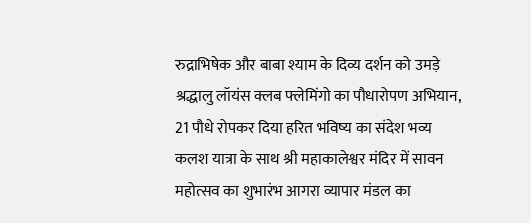रुद्राभिषेक और बाबा श्याम के दिव्य दर्शन को उमड़े श्रद्धालु लॉयंस क्लब फ्लेमिंगो का पौधारोपण अभियान, 21 पौधे रोपकर दिया हरित भविष्य का संदेश भव्य कलश यात्रा के साथ श्री महाकालेश्वर मंदिर में सावन महोत्सव का शुभारंभ आगरा व्यापार मंडल का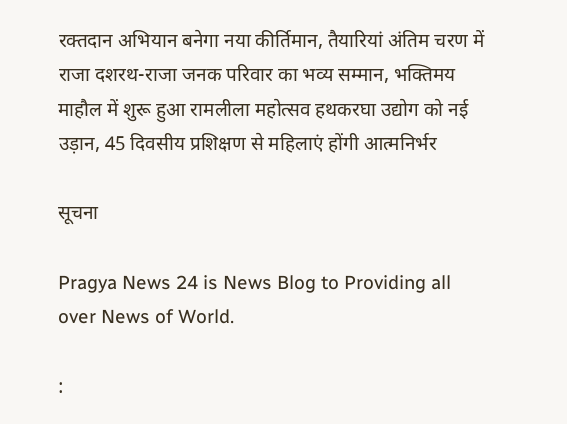रक्तदान अभियान बनेगा नया कीर्तिमान, तैयारियां अंतिम चरण में राजा दशरथ-राजा जनक परिवार का भव्य सम्मान, भक्तिमय माहौल में शुरू हुआ रामलीला महोत्सव हथकरघा उद्योग को नई उड़ान, 45 दिवसीय प्रशिक्षण से महिलाएं होंगी आत्मनिर्भर

सूचना

Pragya News 24 is News Blog to Providing all over News of World.

: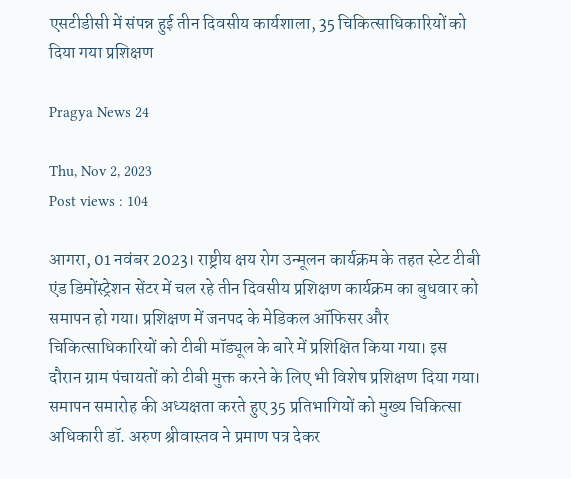एसटीडीसी में संपन्न हुई तीन दिवसीय कार्यशाला, 35 चिकित्साधिकारियों को दिया गया प्रशिक्षण

Pragya News 24

Thu, Nov 2, 2023
Post views : 104

आगरा, 01 नवंबर 2023। राष्ट्रीय क्षय रोग उन्मूलन कार्यक्रम के तहत स्टेट टीबी एंड डिमोंस्ट्रेशन सेंटर में चल रहे तीन दिवसीय प्रशिक्षण कार्यक्रम का बुधवार को समापन हो गया। प्रशिक्षण में जनपद के मेडिकल ऑफिसर और चिकित्साधिकारियों को टीबी मॉड्यूल के बारे में प्रशिक्षित किया गया। इस दौरान ग्राम पंचायतों को टीबी मुक्त करने के लिए भी विशेष प्रशिक्षण दिया गया। समापन समारोह की अध्यक्षता करते हुए 35 प्रतिभागियों को मुख्य चिकित्सा अधिकारी डॉ. अरुण श्रीवास्तव ने प्रमाण पत्र देकर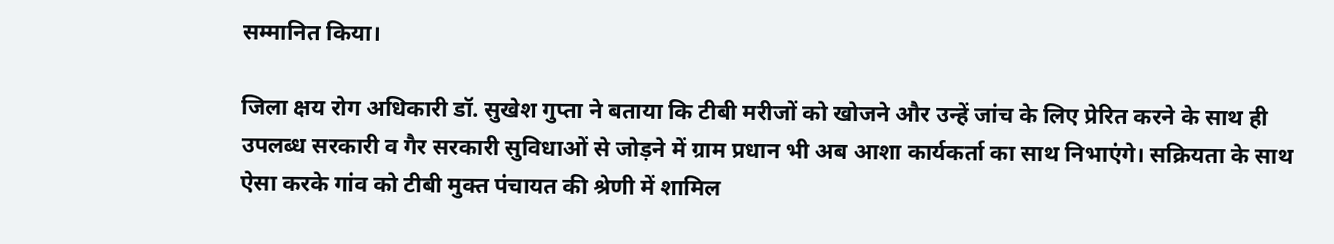सम्मानित किया।

जिला क्षय रोग अधिकारी डॉ. सुखेश गुप्ता ने बताया कि टीबी मरीजों को खोजने और उन्हें जांच के लिए प्रेरित करने के साथ ही उपलब्ध सरकारी व गैर सरकारी सुविधाओं से जोड़ने में ग्राम प्रधान भी अब आशा कार्यकर्ता का साथ निभाएंगे। सक्रियता के साथ ऐसा करके गांव को टीबी मुक्त पंचायत की श्रेणी में शामिल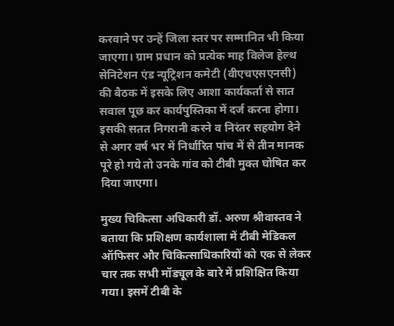करवाने पर उन्हें जिला स्तर पर सम्मानित भी किया जाएगा। ग्राम प्रधान को प्रत्येक माह विलेज हेल्थ सेनिटेशन एंड न्यूट्रिशन कमेटी (वीएचएसएनसी) की बैठक में इसके लिए आशा कार्यकर्ता से सात सवाल पूछ कर कार्यपुस्तिका में दर्ज करना होगा। इसकी सतत निगरानी करने व निरंतर सहयोग देने से अगर वर्ष भर में निर्धारित पांच में से तीन मानक पूरे हो गये तो उनके गांव को टीबी मुक्त घोषित कर दिया जाएगा।

मुख्य चिकित्सा अधिकारी डॉ. अरुण श्रीवास्तव ने बताया कि प्रशिक्षण कार्यशाला में टीबी मेडिकल ऑफिसर और चिकित्साधिकारियों को एक से लेकर चार तक सभी मॉड्यूल के बारे में प्रशिक्षित किया गया। इसमें टीबी के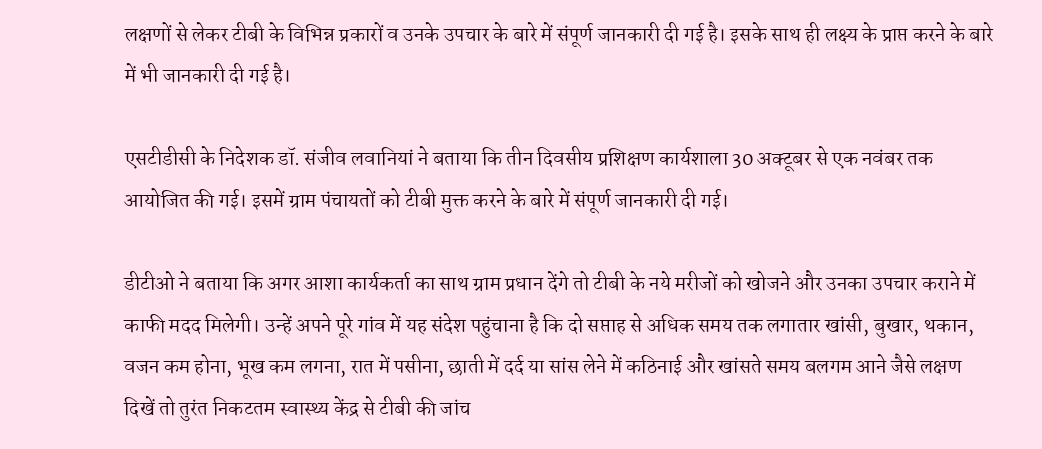लक्षणों से लेकर टीबी के विभिन्न प्रकारों व उनके उपचार के बारे में संपूर्ण जानकारी दी गई है। इसके साथ ही लक्ष्य के प्राप्त करने के बारे में भी जानकारी दी गई है।

एसटीडीसी के निदेशक डॉ. संजीव लवानियां ने बताया कि तीन दिवसीय प्रशिक्षण कार्यशाला 30 अक्टूबर से एक नवंबर तक आयोजित की गई। इसमें ग्राम पंचायतों को टीबी मुक्त करने के बारे में संपूर्ण जानकारी दी गई।

डीटीओ ने बताया कि अगर आशा कार्यकर्ता का साथ ग्राम प्रधान देंगे तो टीबी के नये मरीजों को खोजने और उनका उपचार कराने में काफी मदद मिलेगी। उन्हें अपने पूरे गांव में यह संदेश पहुंचाना है कि दो सप्ताह से अधिक समय तक लगातार खांसी, बुखार, थकान, वजन कम होना, भूख कम लगना, रात में पसीना, छाती में दर्द या सांस लेने में कठिनाई और खांसते समय बलगम आने जैसे लक्षण दिखें तो तुरंत निकटतम स्वास्थ्य केंद्र से टीबी की जांच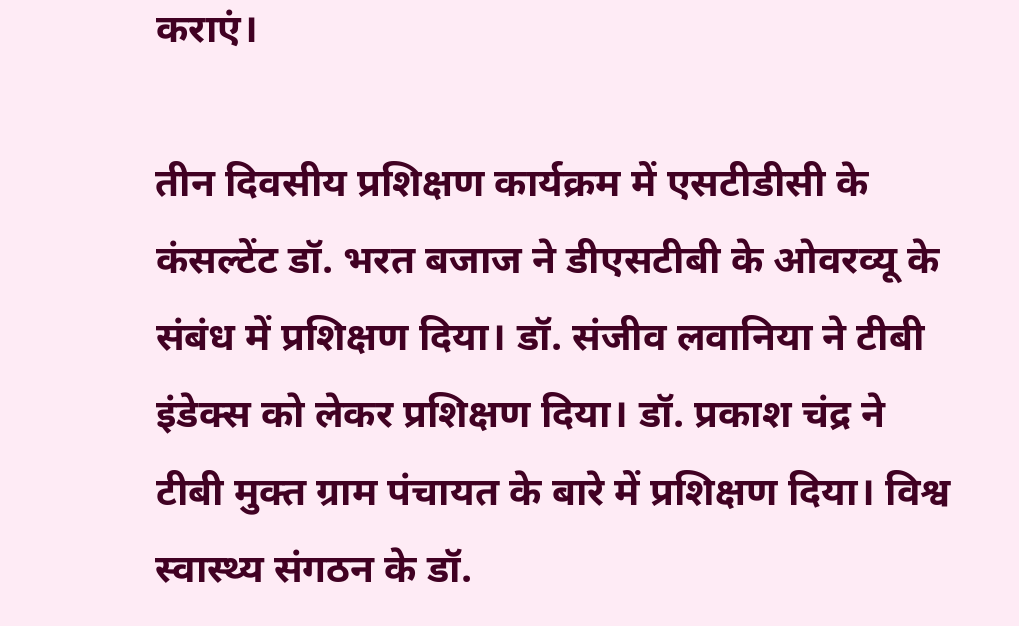कराएं।

तीन दिवसीय प्रशिक्षण कार्यक्रम में एसटीडीसी के कंसल्टेंट डॉ. भरत बजाज ने डीएसटीबी के ओवरव्यू के संबंध में प्रशिक्षण दिया। डॉ. संजीव लवानिया ने टीबी इंडेक्स को लेकर प्रशिक्षण दिया। डॉ. प्रकाश चंद्र ने टीबी मुक्त ग्राम पंचायत के बारे में प्रशिक्षण दिया। विश्व स्वास्थ्य संगठन के डॉ.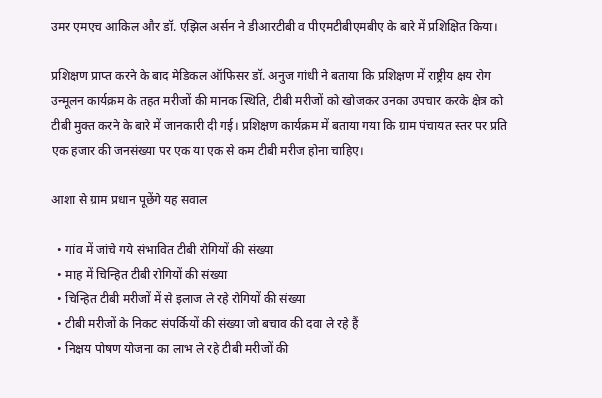उमर एमएच आकिल और डॉ. एझिल अर्सन ने डीआरटीबी व पीएमटीबीएमबीए के बारे में प्रशिक्षित किया।

प्रशिक्षण प्राप्त करने के बाद मेडिकल ऑफिसर डॉ. अनुज गांधी ने बताया कि प्रशिक्षण में राष्ट्रीय क्षय रोग उन्मूलन कार्यक्रम के तहत मरीजों की मानक स्थिति, टीबी मरीजों को खोजकर उनका उपचार करके क्षेत्र को टीबी मुक्त करने के बारे में जानकारी दी गई। प्रशिक्षण कार्यक्रम में बताया गया कि ग्राम पंचायत स्तर पर प्रति एक हजार की जनसंख्या पर एक या एक से कम टीबी मरीज होना चाहिए।

आशा से ग्राम प्रधान पूछेंगे यह सवाल

  • गांव में जांचे गये संभावित टीबी रोगियों की संख्या
  • माह में चिन्हित टीबी रोगियों की संख्या
  • चिन्हित टीबी मरीजों में से इलाज ले रहे रोगियों की संख्या
  • टीबी मरीजों के निकट संपर्कियों की संख्या जो बचाव की दवा ले रहे हैं
  • निक्षय पोषण योजना का लाभ ले रहे टीबी मरीजों की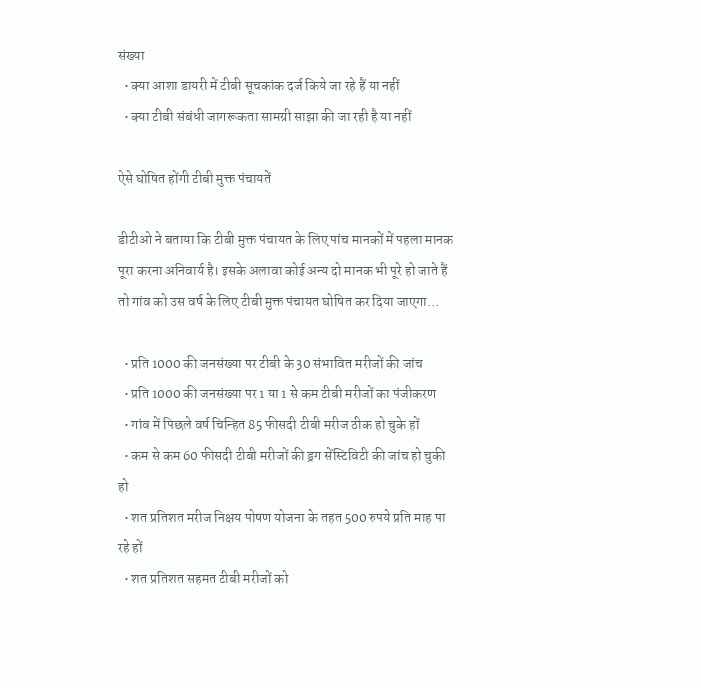संख्या
  • क्या आशा डायरी में टीबी सूचकांक दर्ज किये जा रहे हैं या नहीं
  • क्या टीबी संबंधी जागरूकता सामग्री साझा की जा रही है या नहीं

ऐसे घोषित होंगी टीबी मुक्त पंचायतें

डीटीओ ने बताया कि टीबी मुक्त पंचायत के लिए पांच मानकों में पहला मानक पूरा करना अनिवार्य है। इसके अलावा कोई अन्य दो मानक भी पूरे हो जाते हैं तो गांव को उस वर्ष के लिए टीबी मुक्त पंचायत घोषित कर दिया जाएगा…

  • प्रति 1000 की जनसंख्या पर टीबी के 30 संभावित मरीजों की जांच
  • प्रति 1000 की जनसंख्या पर 1 या 1 से कम टीबी मरीजों का पंजीकरण
  • गांव में पिछले वर्ष चिन्हित 85 फीसदी टीबी मरीज ठीक हो चुके हों
  • कम से कम 60 फीसदी टीबी मरीजों की ड्रग सेंस्टिविटी की जांच हो चुकी हो
  • शत प्रतिशत मरीज निक्षय पोषण योजना के तहत 500 रुपये प्रति माह पा रहे हों
  • शत प्रतिशत सहमत टीबी मरीजों को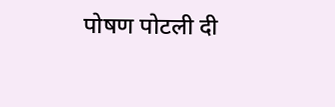पोषण पोटली दी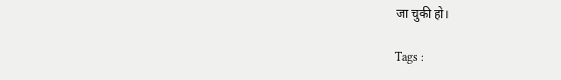जा चुकी हो।

Tags :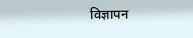विज्ञापन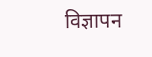विज्ञापन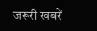जरूरी खबरें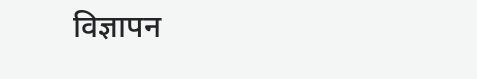विज्ञापन